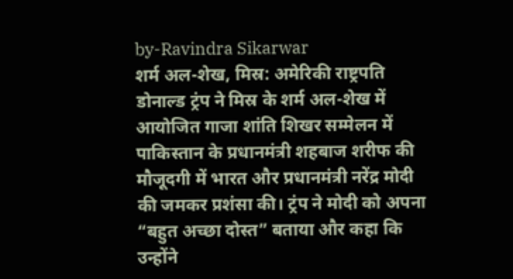by-Ravindra Sikarwar
शर्म अल-शेख, मिस्र: अमेरिकी राष्ट्रपति डोनाल्ड ट्रंप ने मिस्र के शर्म अल-शेख में आयोजित गाजा शांति शिखर सम्मेलन में पाकिस्तान के प्रधानमंत्री शहबाज शरीफ की मौजूदगी में भारत और प्रधानमंत्री नरेंद्र मोदी की जमकर प्रशंसा की। ट्रंप ने मोदी को अपना “बहुत अच्छा दोस्त” बताया और कहा कि उन्होंने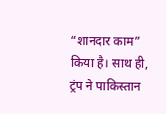“शानदार काम” किया है। साथ ही, ट्रंप ने पाकिस्तान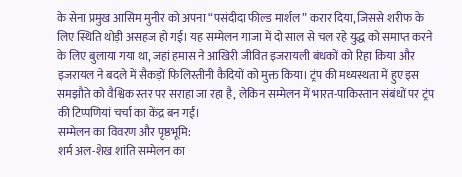के सेना प्रमुख आसिम मुनीर को अपना “पसंदीदा फील्ड मार्शल” करार दिया, जिससे शरीफ के लिए स्थिति थोड़ी असहज हो गई। यह सम्मेलन गाजा में दो साल से चल रहे युद्ध को समाप्त करने के लिए बुलाया गया था, जहां हमास ने आखिरी जीवित इजरायली बंधकों को रिहा किया और इजरायल ने बदले में सैकड़ों फिलिस्तीनी कैदियों को मुक्त किया। ट्रंप की मध्यस्थता में हुए इस समझौते को वैश्विक स्तर पर सराहा जा रहा है, लेकिन सम्मेलन में भारत-पाकिस्तान संबंधों पर ट्रंप की टिप्पणियां चर्चा का केंद्र बन गईं।
सम्मेलन का विवरण और पृष्ठभूमि:
शर्म अल-शेख शांति सम्मेलन का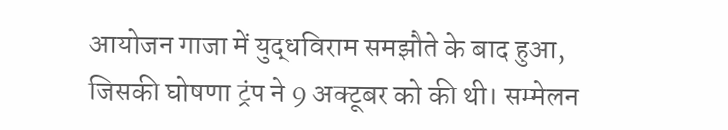आयोजन गाजा में युद्धविराम समझौते के बाद हुआ, जिसकी घोषणा ट्रंप ने 9 अक्टूबर को की थी। सम्मेलन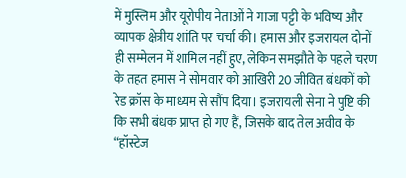में मुस्लिम और यूरोपीय नेताओं ने गाजा पट्टी के भविष्य और व्यापक क्षेत्रीय शांति पर चर्चा की। हमास और इजरायल दोनों ही सम्मेलन में शामिल नहीं हुए, लेकिन समझौते के पहले चरण के तहत हमास ने सोमवार को आखिरी 20 जीवित बंधकों को रेड क्रॉस के माध्यम से सौंप दिया। इजरायली सेना ने पुष्टि की कि सभी बंधक प्राप्त हो गए हैं, जिसके बाद तेल अवीव के “हॉस्टेज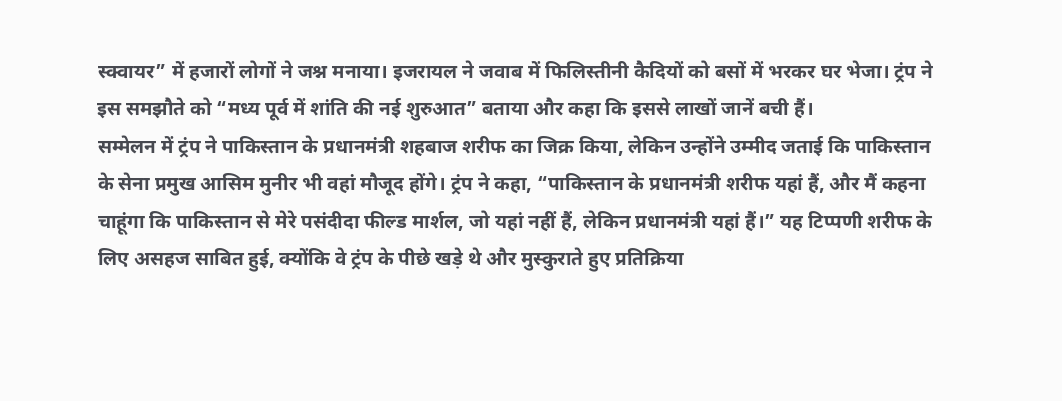स्क्वायर” में हजारों लोगों ने जश्न मनाया। इजरायल ने जवाब में फिलिस्तीनी कैदियों को बसों में भरकर घर भेजा। ट्रंप ने इस समझौते को “मध्य पूर्व में शांति की नई शुरुआत” बताया और कहा कि इससे लाखों जानें बची हैं।
सम्मेलन में ट्रंप ने पाकिस्तान के प्रधानमंत्री शहबाज शरीफ का जिक्र किया, लेकिन उन्होंने उम्मीद जताई कि पाकिस्तान के सेना प्रमुख आसिम मुनीर भी वहां मौजूद होंगे। ट्रंप ने कहा, “पाकिस्तान के प्रधानमंत्री शरीफ यहां हैं, और मैं कहना चाहूंगा कि पाकिस्तान से मेरे पसंदीदा फील्ड मार्शल, जो यहां नहीं हैं, लेकिन प्रधानमंत्री यहां हैं।” यह टिप्पणी शरीफ के लिए असहज साबित हुई, क्योंकि वे ट्रंप के पीछे खड़े थे और मुस्कुराते हुए प्रतिक्रिया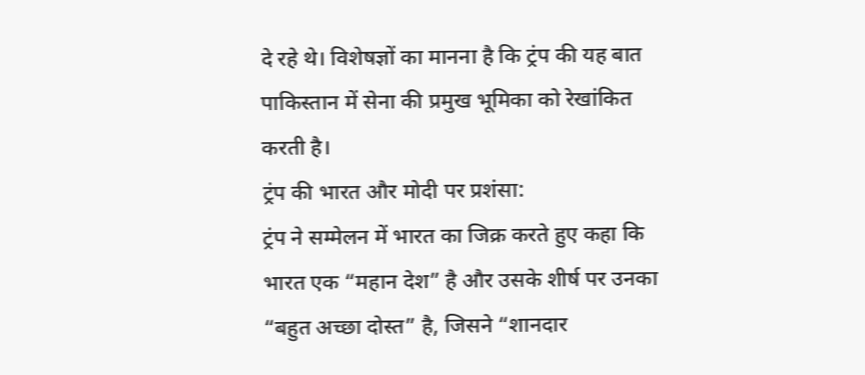दे रहे थे। विशेषज्ञों का मानना है कि ट्रंप की यह बात पाकिस्तान में सेना की प्रमुख भूमिका को रेखांकित करती है।
ट्रंप की भारत और मोदी पर प्रशंसा:
ट्रंप ने सम्मेलन में भारत का जिक्र करते हुए कहा कि भारत एक “महान देश” है और उसके शीर्ष पर उनका “बहुत अच्छा दोस्त” है, जिसने “शानदार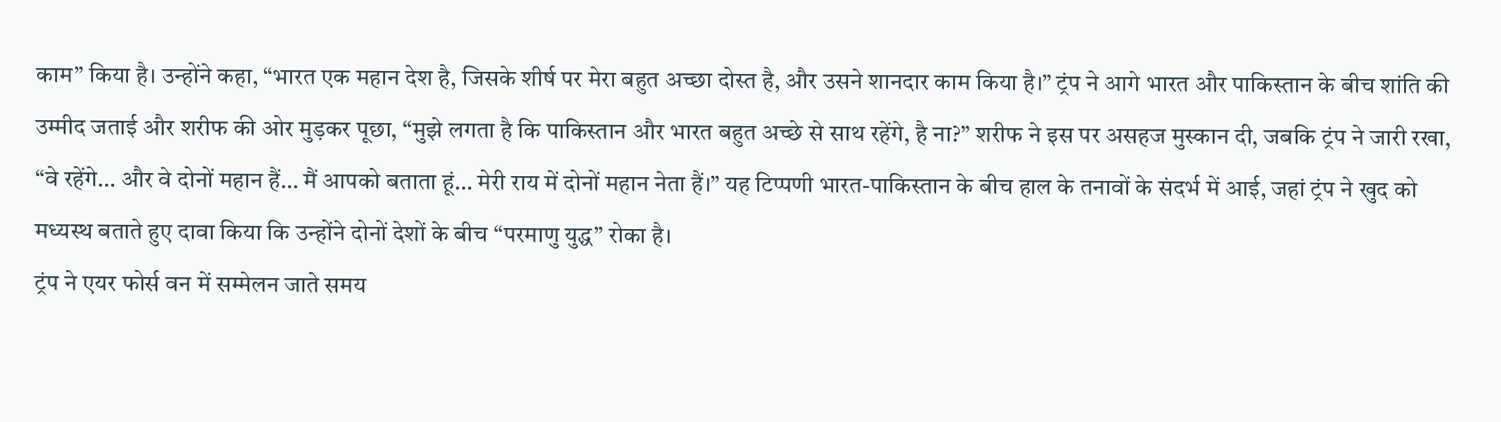काम” किया है। उन्होंने कहा, “भारत एक महान देश है, जिसके शीर्ष पर मेरा बहुत अच्छा दोस्त है, और उसने शानदार काम किया है।” ट्रंप ने आगे भारत और पाकिस्तान के बीच शांति की उम्मीद जताई और शरीफ की ओर मुड़कर पूछा, “मुझे लगता है कि पाकिस्तान और भारत बहुत अच्छे से साथ रहेंगे, है ना?” शरीफ ने इस पर असहज मुस्कान दी, जबकि ट्रंप ने जारी रखा, “वे रहेंगे… और वे दोनों महान हैं… मैं आपको बताता हूं… मेरी राय में दोनों महान नेता हैं।” यह टिप्पणी भारत-पाकिस्तान के बीच हाल के तनावों के संदर्भ में आई, जहां ट्रंप ने खुद को मध्यस्थ बताते हुए दावा किया कि उन्होंने दोनों देशों के बीच “परमाणु युद्ध” रोका है।
ट्रंप ने एयर फोर्स वन में सम्मेलन जाते समय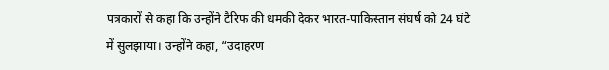पत्रकारों से कहा कि उन्होंने टैरिफ की धमकी देकर भारत-पाकिस्तान संघर्ष को 24 घंटे में सुलझाया। उन्होंने कहा, “उदाहरण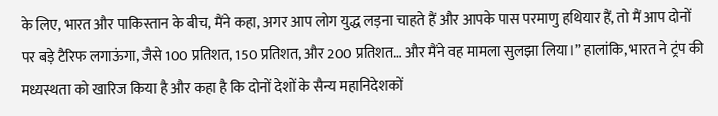के लिए, भारत और पाकिस्तान के बीच, मैंने कहा, अगर आप लोग युद्ध लड़ना चाहते हैं और आपके पास परमाणु हथियार हैं, तो मैं आप दोनों पर बड़े टैरिफ लगाऊंगा, जैसे 100 प्रतिशत, 150 प्रतिशत, और 200 प्रतिशत… और मैंने वह मामला सुलझा लिया।” हालांकि, भारत ने ट्रंप की मध्यस्थता को खारिज किया है और कहा है कि दोनों देशों के सैन्य महानिदेशकों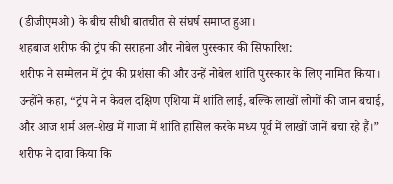(डीजीएमओ) के बीच सीधी बातचीत से संघर्ष समाप्त हुआ।
शहबाज शरीफ की ट्रंप की सराहना और नोबेल पुरस्कार की सिफारिश:
शरीफ ने सम्मेलन में ट्रंप की प्रशंसा की और उन्हें नोबेल शांति पुरस्कार के लिए नामित किया। उन्होंने कहा, “ट्रंप ने न केवल दक्षिण एशिया में शांति लाई, बल्कि लाखों लोगों की जान बचाई, और आज शर्म अल-शेख में गाजा में शांति हासिल करके मध्य पूर्व में लाखों जानें बचा रहे हैं।” शरीफ ने दावा किया कि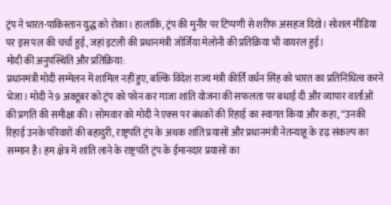ट्रंप ने भारत-पाकिस्तान युद्ध को रोका। हालांकि, ट्रंप की मुनीर पर टिप्पणी से शरीफ असहज दिखे। सोशल मीडिया पर इस पल की चर्चा हुई, जहां इटली की प्रधानमंत्री जॉर्जिया मेलोनी की प्रतिक्रिया भी वायरल हुई।
मोदी की अनुपस्थिति और प्रतिक्रिया:
प्रधानमंत्री मोदी सम्मेलन में शामिल नहीं हुए, बल्कि विदेश राज्य मंत्री कीर्ति वर्धन सिंह को भारत का प्रतिनिधित्व करने भेजा। मोदी ने 9 अक्टूबर को ट्रंप को फोन कर गाजा शांति योजना की सफलता पर बधाई दी और व्यापार वार्ताओं की प्रगति की समीक्षा की। सोमवार को मोदी ने एक्स पर बंधकों की रिहाई का स्वागत किया और कहा, “उनकी रिहाई उनके परिवारों की बहादुरी, राष्ट्रपति ट्रंप के अथक शांति प्रयासों और प्रधानमंत्री नेतन्याहू के दृढ़ संकल्प का सम्मान है। हम क्षेत्र में शांति लाने के राष्ट्रपति ट्रंप के ईमानदार प्रयासों का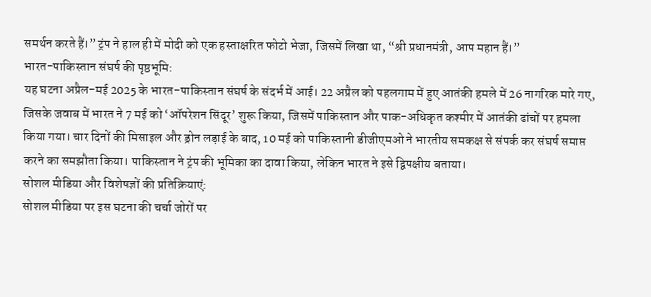समर्थन करते हैं।” ट्रंप ने हाल ही में मोदी को एक हस्ताक्षरित फोटो भेजा, जिसमें लिखा था, “श्री प्रधानमंत्री, आप महान हैं।”
भारत-पाकिस्तान संघर्ष की पृष्ठभूमि:
यह घटना अप्रैल-मई 2025 के भारत-पाकिस्तान संघर्ष के संदर्भ में आई। 22 अप्रैल को पहलगाम में हुए आतंकी हमले में 26 नागरिक मारे गए, जिसके जवाब में भारत ने 7 मई को ‘ऑपरेशन सिंदूर’ शुरू किया, जिसमें पाकिस्तान और पाक-अधिकृत कश्मीर में आतंकी ढांचों पर हमला किया गया। चार दिनों की मिसाइल और ड्रोन लड़ाई के बाद, 10 मई को पाकिस्तानी डीजीएमओ ने भारतीय समकक्ष से संपर्क कर संघर्ष समाप्त करने का समझौता किया। पाकिस्तान ने ट्रंप की भूमिका का दावा किया, लेकिन भारत ने इसे द्विपक्षीय बताया।
सोशल मीडिया और विशेषज्ञों की प्रतिक्रियाएं:
सोशल मीडिया पर इस घटना की चर्चा जोरों पर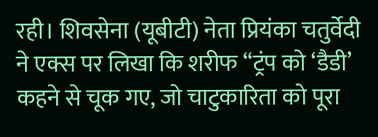रही। शिवसेना (यूबीटी) नेता प्रियंका चतुर्वेदी ने एक्स पर लिखा कि शरीफ “ट्रंप को ‘डैडी’ कहने से चूक गए, जो चाटुकारिता को पूरा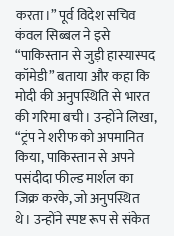करता।” पूर्व विदेश सचिव कंवल सिब्बल ने इसे “पाकिस्तान से जुड़ी हास्यास्पद कॉमेडी” बताया और कहा कि मोदी की अनुपस्थिति से भारत की गरिमा बची। उन्होंने लिखा, “ट्रंप ने शरीफ को अपमानित किया, पाकिस्तान से अपने पसंदीदा फील्ड मार्शल का जिक्र करके, जो अनुपस्थित थे। उन्होंने स्पष्ट रूप से संकेत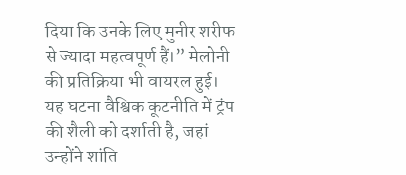दिया कि उनके लिए मुनीर शरीफ से ज्यादा महत्वपूर्ण हैं।” मेलोनी की प्रतिक्रिया भी वायरल हुई।
यह घटना वैश्विक कूटनीति में ट्रंप की शैली को दर्शाती है, जहां उन्होंने शांति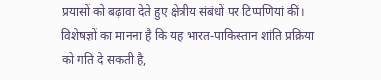प्रयासों को बढ़ावा देते हुए क्षेत्रीय संबंधों पर टिप्पणियां कीं। विशेषज्ञों का मानना है कि यह भारत-पाकिस्तान शांति प्रक्रिया को गति दे सकती है,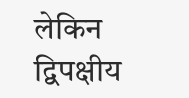लेकिन द्विपक्षीय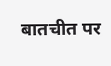बातचीत पर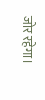जोर रहेगा।